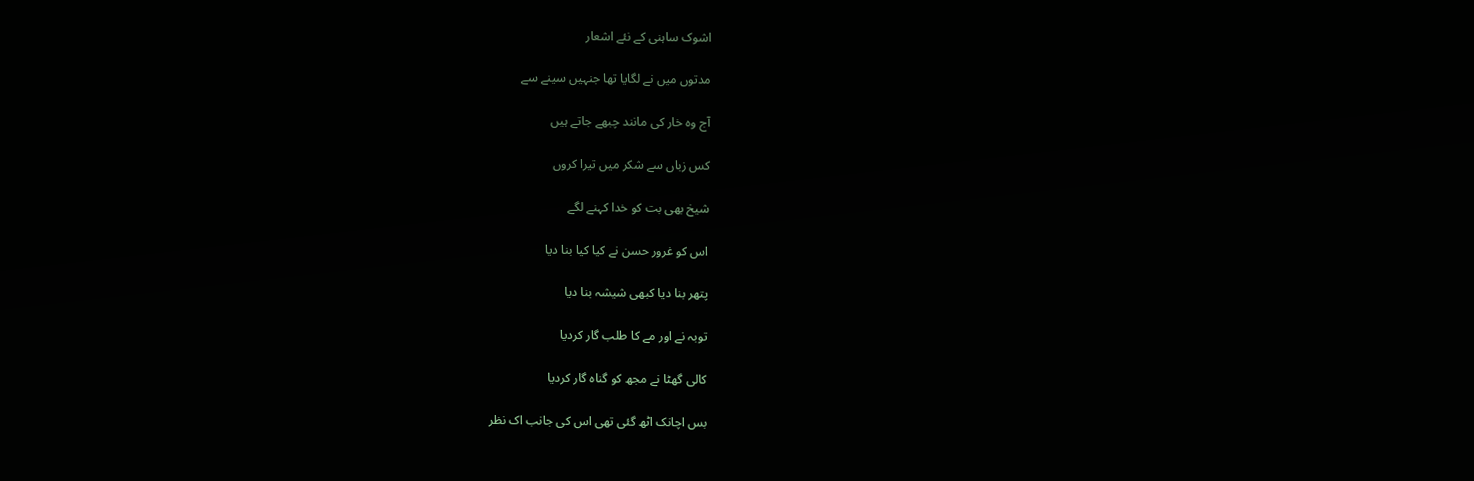اشوک ساہنی کے نئے اشعار

مدتوں میں نے لگایا تھا جنہیں سینے سے

آج وہ خار کی مانند چبھے جاتے ہیں

کس زباں سے شکر میں تیرا کروں

شیخ بھی بت کو خدا کہنے لگے

اس کو غرور حسن نے کیا کیا بنا دیا

پتھر بنا دیا کبھی شیشہ بنا دیا

توبہ نے اور مے کا طلب گار کردیا

کالی گھٹا نے مجھ کو گناہ گار کردیا

بس اچانک اٹھ گئی تھی اس کی جانب اک نظر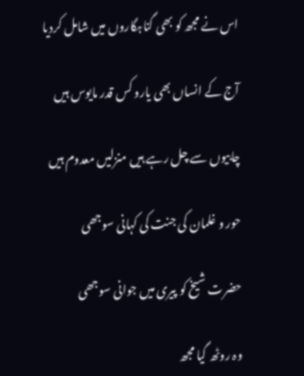اس نے مجھ کو بھی گناہگاروں میں شامل کردیا

آج کے انساں بھی یارو کس قدر مایوس ہیں

چابیوں سے چل رہے ہیں منزلیں معدوم ہیں

حور و غلمان کی جنت کی کہانی سوجھی

حضرت شیخ کو پیری میں جوانی سوجھی

وہ روٹھ گیا مجھ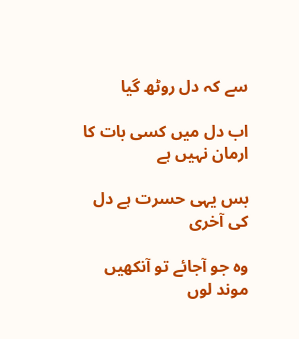سے کہ دل روٹھ گیا

اب دل میں کسی بات کا ارمان نہیں ہے

بس یہی حسرت ہے دل کی آخری

وہ جو آجائے تو آنکھیں موند لوں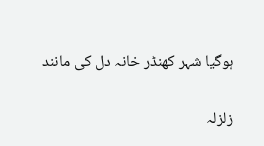ہوگیا شہر کھنڈر خانہ دل کی مانند

زلزلہ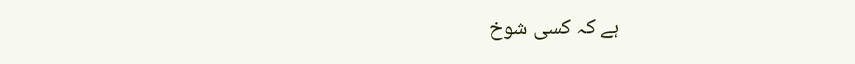ہے کہ کسی شوخ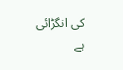کی انگڑائی ہے